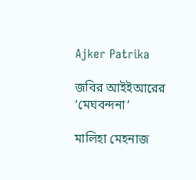Ajker Patrika

জবির আইইআরের ‘মেঘবন্দনা’

মালিহা মেহনাজ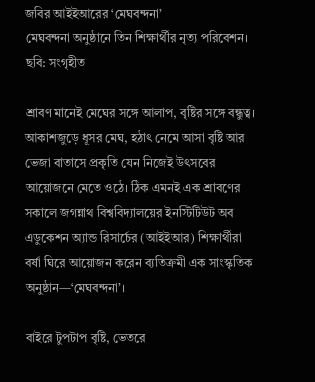জবির আইইআরের ‘মেঘবন্দনা’
মেঘবন্দনা অনুষ্ঠানে তিন শিক্ষার্থীর নৃত্য পরিবেশন। ছবি: সংগৃহীত

শ্রাবণ মানেই মেঘের সঙ্গে আলাপ, বৃষ্টির সঙ্গে বন্ধুত্ব। আকাশজুড়ে ধূসর মেঘ, হঠাৎ নেমে আসা বৃষ্টি আর ভেজা বাতাসে প্রকৃতি যেন নিজেই উৎসবের আয়োজনে মেতে ওঠে। ঠিক এমনই এক শ্রাবণের সকালে জগন্নাথ বিশ্ববিদ্যালয়ের ইনস্টিটিউট অব এডুকেশন অ্যান্ড রিসার্চের (আইইআর) শিক্ষার্থীরা বর্ষা ঘিরে আয়োজন করেন ব্যতিক্রমী এক সাংস্কৃতিক অনুষ্ঠান—‘মেঘবন্দনা’।

বাইরে টুপটাপ বৃষ্টি, ভেতরে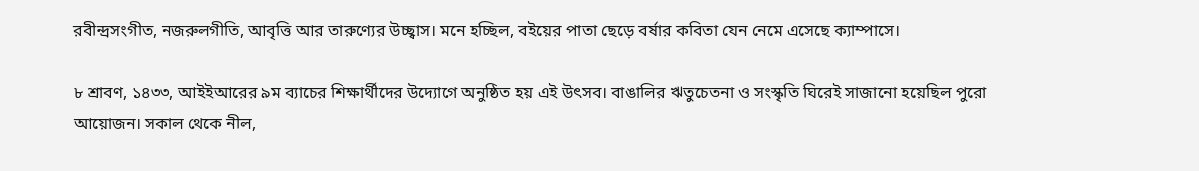রবীন্দ্রসংগীত, নজরুলগীতি, আবৃত্তি আর তারুণ্যের উচ্ছ্বাস। মনে হচ্ছিল, বইয়ের পাতা ছেড়ে বর্ষার কবিতা যেন নেমে এসেছে ক্যাম্পাসে।

৮ শ্রাবণ, ১৪৩৩, আইইআরের ৯ম ব্যাচের শিক্ষার্থীদের উদ্যোগে অনুষ্ঠিত হয় এই উৎসব। বাঙালির ঋতুচেতনা ও সংস্কৃতি ঘিরেই সাজানো হয়েছিল পুরো আয়োজন। সকাল থেকে নীল,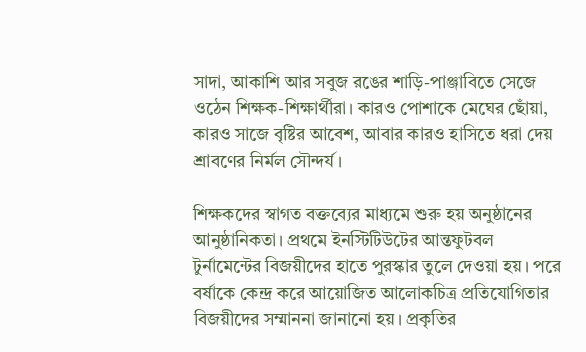সাদা, আকাশি আর সবুজ রঙের শাড়ি-পাঞ্জাবিতে সেজে ওঠেন শিক্ষক-শিক্ষার্থীরা। কারও পোশাকে মেঘের ছোঁয়া, কারও সাজে বৃষ্টির আবেশ, আবার কারও হাসিতে ধরা দেয় শ্রাবণের নির্মল সৌন্দর্য।

শিক্ষকদের স্বাগত বক্তব্যের মাধ্যমে শুরু হয় অনুষ্ঠানের আনুষ্ঠানিকতা। প্রথমে ইনস্টিটিউটের আন্তফুটবল টুর্নামেন্টের বিজয়ীদের হাতে পুরস্কার তুলে দেওয়া হয়। পরে বর্ষাকে কেন্দ্র করে আয়োজিত আলোকচিত্র প্রতিযোগিতার বিজয়ীদের সম্মাননা জানানো হয়। প্রকৃতির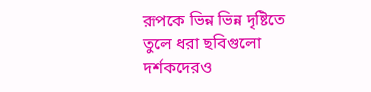রূপকে ভিন্ন ভিন্ন দৃষ্টিতে তুলে ধরা ছবিগুলো দর্শকদেরও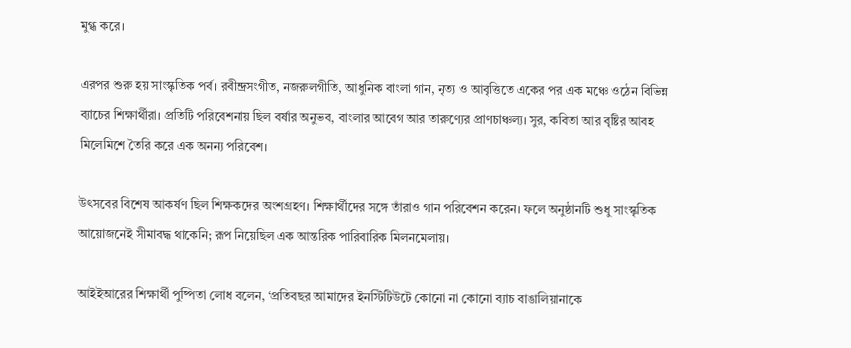মুগ্ধ করে।

এরপর শুরু হয় সাংস্কৃতিক পর্ব। রবীন্দ্রসংগীত, নজরুলগীতি, আধুনিক বাংলা গান, নৃত্য ও আবৃত্তিতে একের পর এক মঞ্চে ওঠেন বিভিন্ন ব্যাচের শিক্ষার্থীরা। প্রতিটি পরিবেশনায় ছিল বর্ষার অনুভব, বাংলার আবেগ আর তারুণ্যের প্রাণচাঞ্চল্য। সুর, কবিতা আর বৃষ্টির আবহ মিলেমিশে তৈরি করে এক অনন্য পরিবেশ।

উৎসবের বিশেষ আকর্ষণ ছিল শিক্ষকদের অংশগ্রহণ। শিক্ষার্থীদের সঙ্গে তাঁরাও গান পরিবেশন করেন। ফলে অনুষ্ঠানটি শুধু সাংস্কৃতিক আয়োজনেই সীমাবদ্ধ থাকেনি; রূপ নিয়েছিল এক আন্তরিক পারিবারিক মিলনমেলায়।

আইইআরের শিক্ষার্থী পুষ্পিতা লোধ বলেন, ‘প্রতিবছর আমাদের ইনস্টিটিউটে কোনো না কোনো ব্যাচ বাঙালিয়ানাকে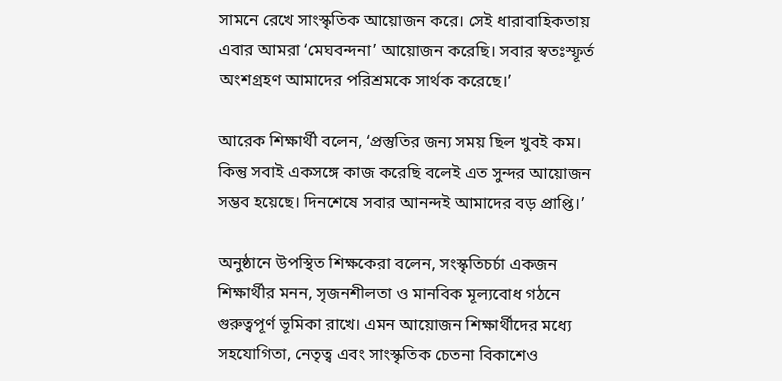সামনে রেখে সাংস্কৃতিক আয়োজন করে। সেই ধারাবাহিকতায় এবার আমরা ‘মেঘবন্দনা’ আয়োজন করেছি। সবার স্বতঃস্ফূর্ত অংশগ্রহণ আমাদের পরিশ্রমকে সার্থক করেছে।’

আরেক শিক্ষার্থী বলেন, ‘প্রস্তুতির জন্য সময় ছিল খুবই কম। কিন্তু সবাই একসঙ্গে কাজ করেছি বলেই এত সুন্দর আয়োজন সম্ভব হয়েছে। দিনশেষে সবার আনন্দই আমাদের বড় প্রাপ্তি।’

অনুষ্ঠানে উপস্থিত শিক্ষকেরা বলেন, সংস্কৃতিচর্চা একজন শিক্ষার্থীর মনন, সৃজনশীলতা ও মানবিক মূল্যবোধ গঠনে গুরুত্বপূর্ণ ভূমিকা রাখে। এমন আয়োজন শিক্ষার্থীদের মধ্যে সহযোগিতা, নেতৃত্ব এবং সাংস্কৃতিক চেতনা বিকাশেও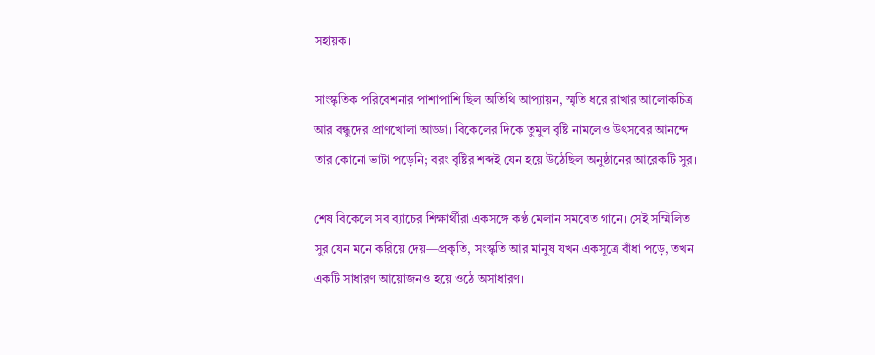সহায়ক।

সাংস্কৃতিক পরিবেশনার পাশাপাশি ছিল অতিথি আপ্যায়ন, স্মৃতি ধরে রাখার আলোকচিত্র আর বন্ধুদের প্রাণখোলা আড্ডা। বিকেলের দিকে তুমুল বৃষ্টি নামলেও উৎসবের আনন্দে তার কোনো ভাটা পড়েনি; বরং বৃষ্টির শব্দই যেন হয়ে উঠেছিল অনুষ্ঠানের আরেকটি সুর।

শেষ বিকেলে সব ব্যাচের শিক্ষার্থীরা একসঙ্গে কণ্ঠ মেলান সমবেত গানে। সেই সম্মিলিত সুর যেন মনে করিয়ে দেয়—প্রকৃতি, সংস্কৃতি আর মানুষ যখন একসূত্রে বাঁধা পড়ে, তখন একটি সাধারণ আয়োজনও হয়ে ওঠে অসাধারণ।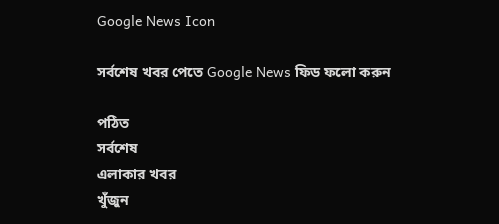Google News Icon

সর্বশেষ খবর পেতে Google News ফিড ফলো করুন

পঠিত
সর্বশেষ
এলাকার খবর
খুঁজুন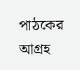পাঠকের আগ্রহ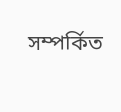সম্পর্কিত